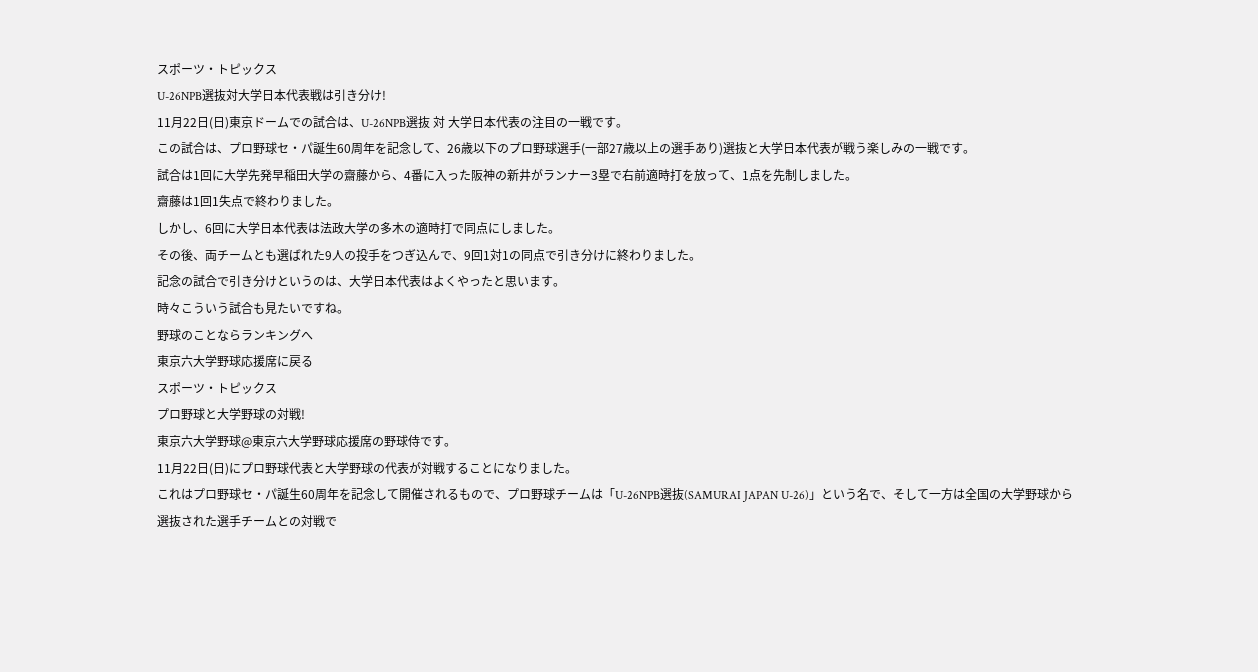スポーツ・トピックス
U-26NPB選抜対大学日本代表戦は引き分け!
11月22日(日)東京ドームでの試合は、U-26NPB選抜 対 大学日本代表の注目の一戦です。
この試合は、プロ野球セ・パ誕生60周年を記念して、26歳以下のプロ野球選手(一部27歳以上の選手あり)選抜と大学日本代表が戦う楽しみの一戦です。
試合は1回に大学先発早稲田大学の齋藤から、4番に入った阪神の新井がランナー3塁で右前適時打を放って、1点を先制しました。
齋藤は1回1失点で終わりました。
しかし、6回に大学日本代表は法政大学の多木の適時打で同点にしました。
その後、両チームとも選ばれた9人の投手をつぎ込んで、9回1対1の同点で引き分けに終わりました。
記念の試合で引き分けというのは、大学日本代表はよくやったと思います。
時々こういう試合も見たいですね。
野球のことならランキングへ
東京六大学野球応援席に戻る
スポーツ・トピックス
プロ野球と大学野球の対戦!
東京六大学野球@東京六大学野球応援席の野球侍です。
11月22日(日)にプロ野球代表と大学野球の代表が対戦することになりました。
これはプロ野球セ・パ誕生60周年を記念して開催されるもので、プロ野球チームは「U-26NPB選抜(SAMURAI JAPAN U-26)」という名で、そして一方は全国の大学野球から選抜された選手チームとの対戦で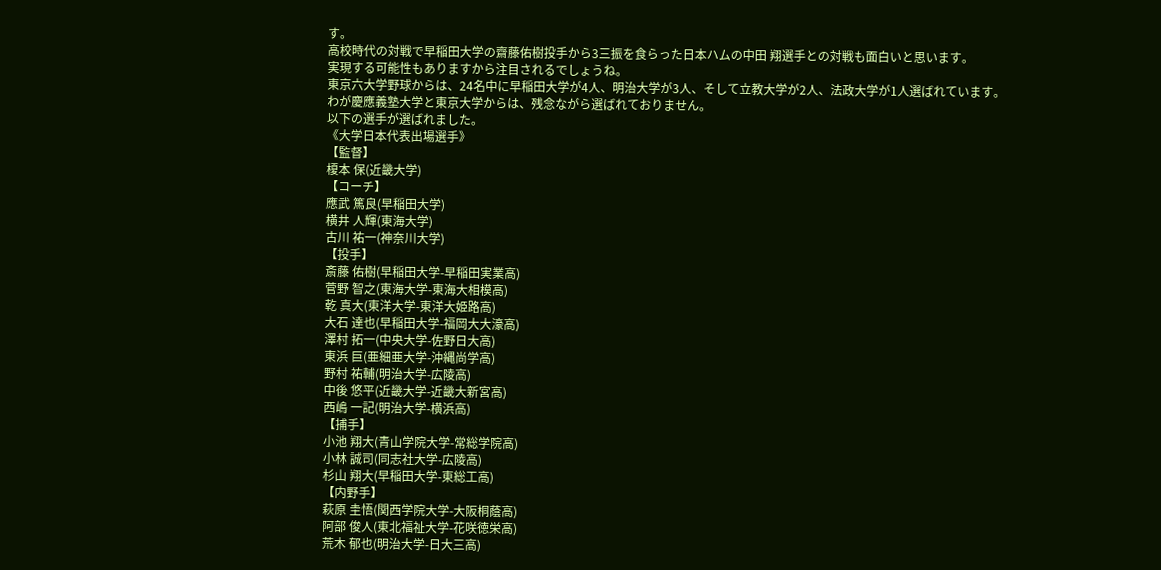す。
高校時代の対戦で早稲田大学の齋藤佑樹投手から3三振を食らった日本ハムの中田 翔選手との対戦も面白いと思います。
実現する可能性もありますから注目されるでしょうね。
東京六大学野球からは、24名中に早稲田大学が4人、明治大学が3人、そして立教大学が2人、法政大学が1人選ばれています。
わが慶應義塾大学と東京大学からは、残念ながら選ばれておりません。
以下の選手が選ばれました。
《大学日本代表出場選手》
【監督】
榎本 保(近畿大学)
【コーチ】
應武 篤良(早稲田大学)
横井 人輝(東海大学)
古川 祐一(神奈川大学)
【投手】
斎藤 佑樹(早稲田大学-早稲田実業高)
菅野 智之(東海大学-東海大相模高)
乾 真大(東洋大学-東洋大姫路高)
大石 達也(早稲田大学-福岡大大濠高)
澤村 拓一(中央大学-佐野日大高)
東浜 巨(亜細亜大学-沖縄尚学高)
野村 祐輔(明治大学-広陵高)
中後 悠平(近畿大学-近畿大新宮高)
西嶋 一記(明治大学-横浜高)
【捕手】
小池 翔大(青山学院大学-常総学院高)
小林 誠司(同志社大学-広陵高)
杉山 翔大(早稲田大学-東総工高)
【内野手】
萩原 圭悟(関西学院大学-大阪桐蔭高)
阿部 俊人(東北福祉大学-花咲徳栄高)
荒木 郁也(明治大学-日大三高)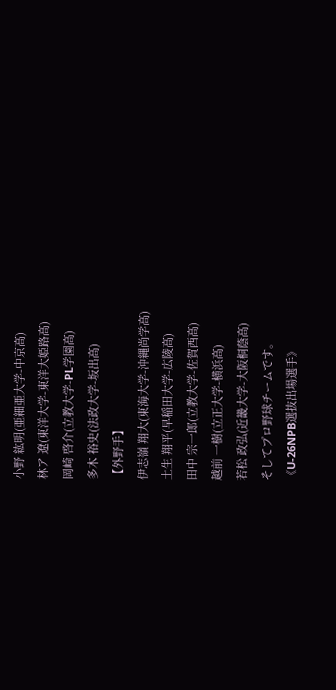小野 紘明(亜細亜大学-中京高)
林ア 遼(東洋大学-東洋大姫路高)
岡崎 啓介(立教大学-PL学園高)
多木 裕史(法政大学-坂出高)
【外野手】
伊志嶺 翔大(東海大学-沖縄尚学高)
土生 翔平(早稲田大学-広陵高)
田中 宗一郎(立教大学-佐賀西高)
越前 一樹(立正大学-横浜高)
若松 政弘(近畿大学-大阪桐蔭高)
そしてプロ野球チームです。
《U-26NPB選抜出場選手》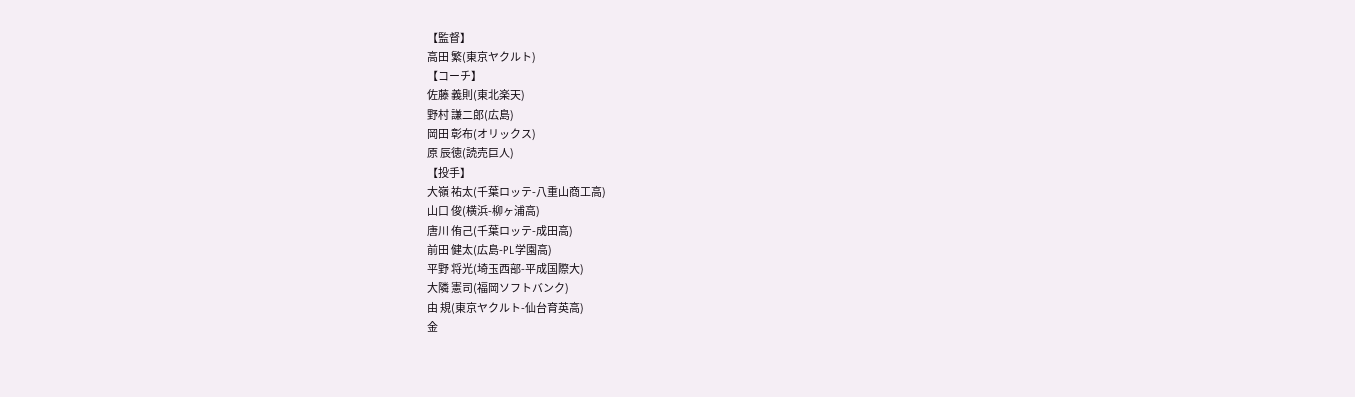【監督】
高田 繁(東京ヤクルト)
【コーチ】
佐藤 義則(東北楽天)
野村 謙二郎(広島)
岡田 彰布(オリックス)
原 辰徳(読売巨人)
【投手】
大嶺 祐太(千葉ロッテ-八重山商工高)
山口 俊(横浜-柳ヶ浦高)
唐川 侑己(千葉ロッテ-成田高)
前田 健太(広島-PL学園高)
平野 将光(埼玉西部-平成国際大)
大隣 憲司(福岡ソフトバンク)
由 規(東京ヤクルト-仙台育英高)
金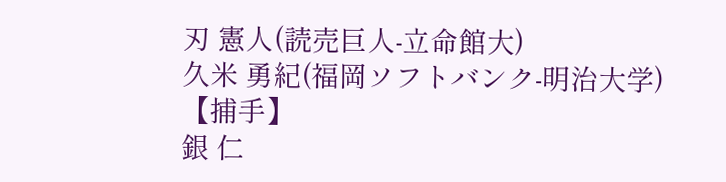刃 憲人(読売巨人-立命館大)
久米 勇紀(福岡ソフトバンク-明治大学)
【捕手】
銀 仁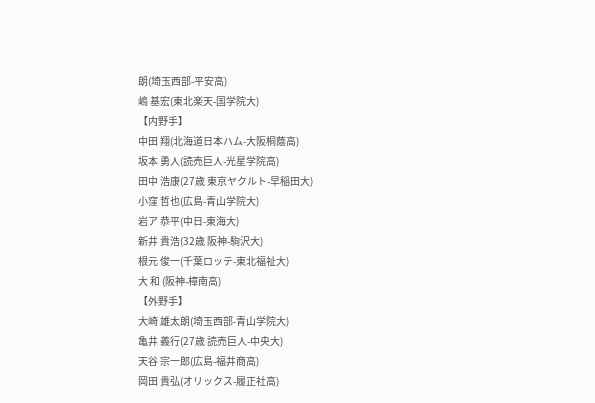朗(埼玉西部-平安高)
嶋 基宏(東北楽天-国学院大)
【内野手】
中田 翔(北海道日本ハム-大阪桐蔭高)
坂本 勇人(読売巨人-光星学院高)
田中 浩康(27歳 東京ヤクルト-早稲田大)
小窪 哲也(広島-青山学院大)
岩ア 恭平(中日-東海大)
新井 貴浩(32歳 阪神-駒沢大)
根元 俊一(千葉ロッテ-東北福祉大)
大 和 (阪神-樟南高)
【外野手】
大崎 雄太朗(埼玉西部-青山学院大)
亀井 義行(27歳 読売巨人-中央大)
天谷 宗一郎(広島-福井商高)
岡田 貴弘(オリックス-履正社高)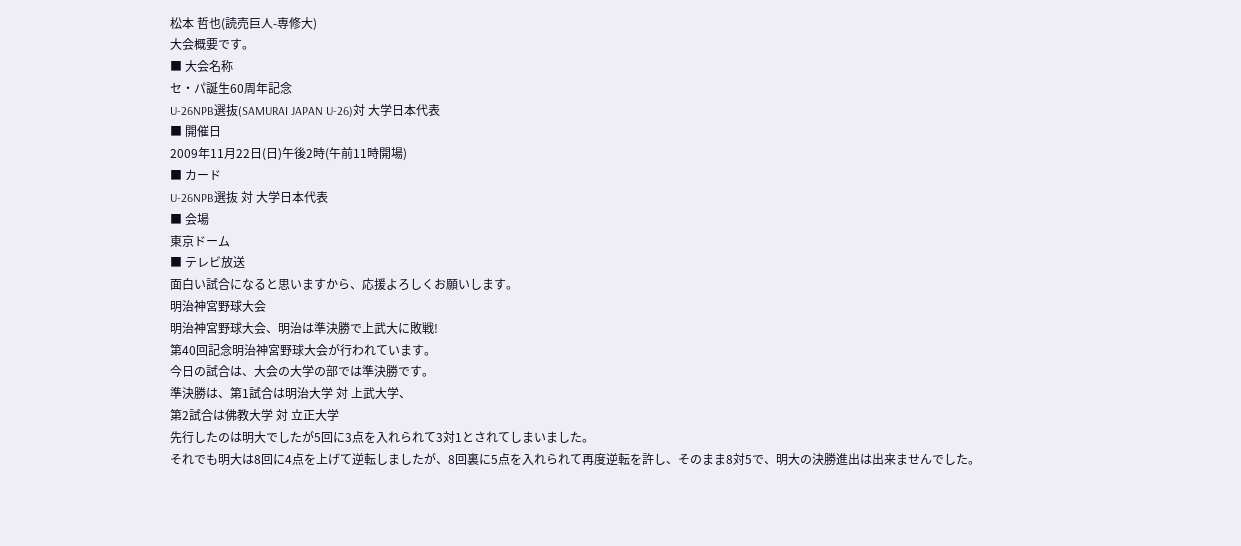松本 哲也(読売巨人-専修大)
大会概要です。
■ 大会名称
セ・パ誕生60周年記念
U-26NPB選抜(SAMURAI JAPAN U-26)対 大学日本代表
■ 開催日
2009年11月22日(日)午後2時(午前11時開場)
■ カード
U-26NPB選抜 対 大学日本代表
■ 会場
東京ドーム
■ テレビ放送
面白い試合になると思いますから、応援よろしくお願いします。
明治神宮野球大会
明治神宮野球大会、明治は準決勝で上武大に敗戦!
第40回記念明治神宮野球大会が行われています。
今日の試合は、大会の大学の部では準決勝です。
準決勝は、第1試合は明治大学 対 上武大学、
第2試合は佛教大学 対 立正大学
先行したのは明大でしたが5回に3点を入れられて3対1とされてしまいました。
それでも明大は8回に4点を上げて逆転しましたが、8回裏に5点を入れられて再度逆転を許し、そのまま8対5で、明大の決勝進出は出来ませんでした。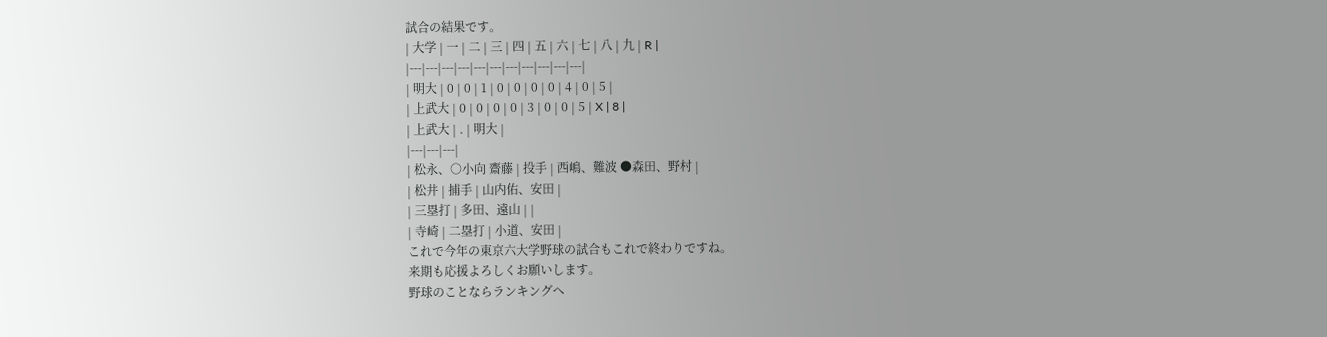試合の結果です。
| 大学 | 一 | 二 | 三 | 四 | 五 | 六 | 七 | 八 | 九 | R |
|---|---|---|---|---|---|---|---|---|---|---|
| 明大 | 0 | 0 | 1 | 0 | 0 | 0 | 0 | 4 | 0 | 5 |
| 上武大 | 0 | 0 | 0 | 0 | 3 | 0 | 0 | 5 | X | 8 |
| 上武大 | . | 明大 |
|---|---|---|
| 松永、○小向 齋藤 | 投手 | 西嶋、難波 ●森田、野村 |
| 松井 | 捕手 | 山内佑、安田 |
| 三塁打 | 多田、遠山 | |
| 寺崎 | 二塁打 | 小道、安田 |
これで今年の東京六大学野球の試合もこれで終わりですね。
来期も応援よろしくお願いします。
野球のことならランキングへ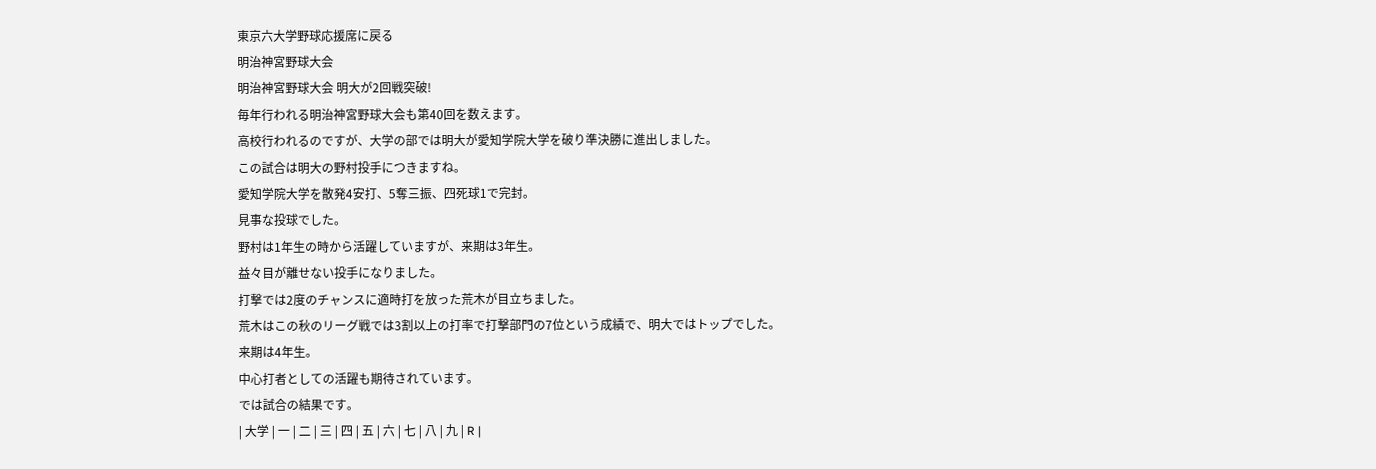東京六大学野球応援席に戻る
明治神宮野球大会
明治神宮野球大会 明大が2回戦突破!
毎年行われる明治神宮野球大会も第40回を数えます。
高校行われるのですが、大学の部では明大が愛知学院大学を破り準決勝に進出しました。
この試合は明大の野村投手につきますね。
愛知学院大学を散発4安打、5奪三振、四死球1で完封。
見事な投球でした。
野村は1年生の時から活躍していますが、来期は3年生。
益々目が離せない投手になりました。
打撃では2度のチャンスに適時打を放った荒木が目立ちました。
荒木はこの秋のリーグ戦では3割以上の打率で打撃部門の7位という成績で、明大ではトップでした。
来期は4年生。
中心打者としての活躍も期待されています。
では試合の結果です。
| 大学 | 一 | 二 | 三 | 四 | 五 | 六 | 七 | 八 | 九 | R |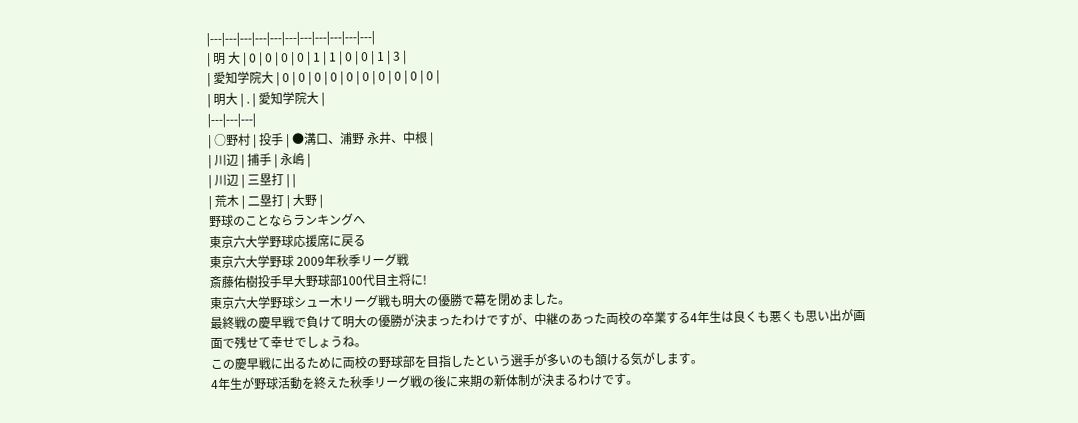|---|---|---|---|---|---|---|---|---|---|---|
| 明 大 | 0 | 0 | 0 | 0 | 1 | 1 | 0 | 0 | 1 | 3 |
| 愛知学院大 | 0 | 0 | 0 | 0 | 0 | 0 | 0 | 0 | 0 | 0 |
| 明大 | . | 愛知学院大 |
|---|---|---|
| ○野村 | 投手 | ●溝口、浦野 永井、中根 |
| 川辺 | 捕手 | 永嶋 |
| 川辺 | 三塁打 | |
| 荒木 | 二塁打 | 大野 |
野球のことならランキングへ
東京六大学野球応援席に戻る
東京六大学野球 2009年秋季リーグ戦
斎藤佑樹投手早大野球部100代目主将に!
東京六大学野球シュー木リーグ戦も明大の優勝で幕を閉めました。
最終戦の慶早戦で負けて明大の優勝が決まったわけですが、中継のあった両校の卒業する4年生は良くも悪くも思い出が画面で残せて幸せでしょうね。
この慶早戦に出るために両校の野球部を目指したという選手が多いのも頷ける気がします。
4年生が野球活動を終えた秋季リーグ戦の後に来期の新体制が決まるわけです。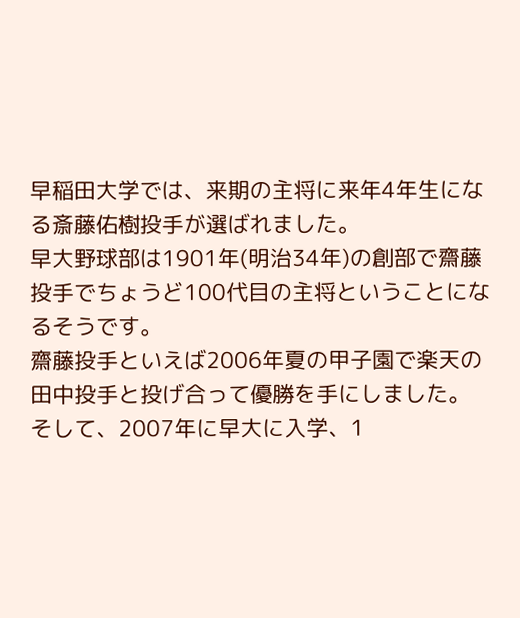早稲田大学では、来期の主将に来年4年生になる斎藤佑樹投手が選ばれました。
早大野球部は1901年(明治34年)の創部で齋藤投手でちょうど100代目の主将ということになるそうです。
齋藤投手といえば2006年夏の甲子園で楽天の田中投手と投げ合って優勝を手にしました。
そして、2007年に早大に入学、1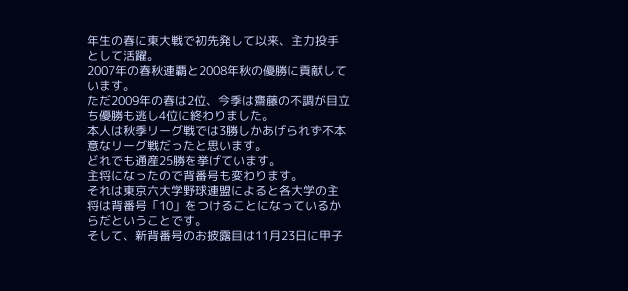年生の春に東大戦で初先発して以来、主力投手として活躍。
2007年の春秋連覇と2008年秋の優勝に貢献しています。
ただ2009年の春は2位、今季は齋藤の不調が目立ち優勝も逃し4位に終わりました。
本人は秋季リーグ戦では3勝しかあげられず不本意なリーグ戦だったと思います。
どれでも通産25勝を挙げています。
主将になったので背番号も変わります。
それは東京六大学野球連盟によると各大学の主将は背番号「10」をつけることになっているからだということです。
そして、新背番号のお披露目は11月23日に甲子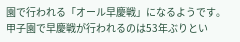園で行われる「オール早慶戦」になるようです。
甲子園で早慶戦が行われるのは53年ぶりとい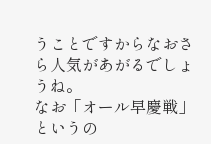うことですからなおさら人気があがるでしょうね。
なお「オール早慶戦」というの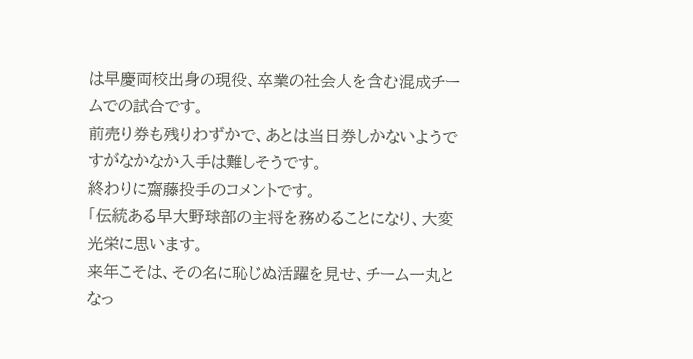は早慶両校出身の現役、卒業の社会人を含む混成チームでの試合です。
前売り券も残りわずかで、あとは当日券しかないようですがなかなか入手は難しそうです。
終わりに齋藤投手のコメントです。
「伝統ある早大野球部の主将を務めることになり、大変光栄に思います。
来年こそは、その名に恥じぬ活躍を見せ、チーム一丸となっ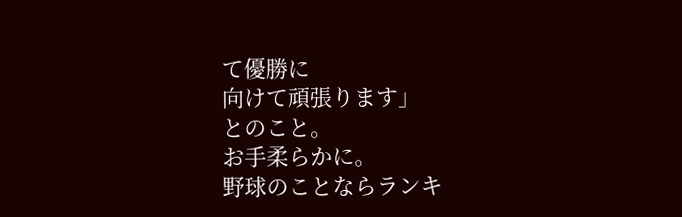て優勝に
向けて頑張ります」
とのこと。
お手柔らかに。
野球のことならランキ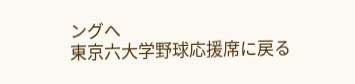ングへ
東京六大学野球応援席に戻る